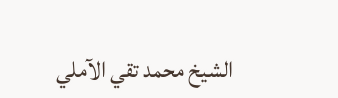الشيخ محمد تقي الآملي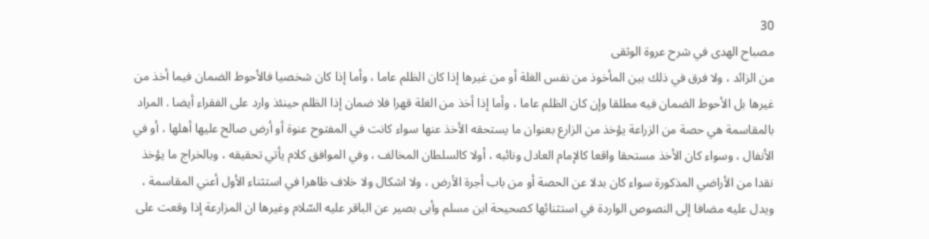30
مصباح الهدى في شرح عروة الوثقى
من الزائد ، ولا فرق في ذلك بين المأخوذ من نفس الغلة أو من غيرها إذا كان الظلم عاما ، وأما إذا كان شخصيا فالأحوط الضمان فيما أخذ من غيرها بل الأحوط الضمان فيه مطلقا وإن كان الظلم عاما ، وأما إذا أخذ من الغلة قهرا فلا ضمان إذا الظلم حينئذ وارد على الفقراء أيضا . المراد بالمقاسمة هي حصة من الزراعة يؤخذ من الزارع بعنوان ما يستحقه الأخذ عنها سواء كانت في المفتوح عنوة أو أرض صالح عليها أهلها ، أو في الأنفال ، وسواء كان الأخذ مستحقا واقعا كالإمام العادل ونائبه ، أولا كالسلطان المخالف ، وفي الموافق كلام يأتي تحقيقه ، وبالخراج ما يؤخذ نقدا من الأراضي المذكورة سواء كان بدلا عن الحصة أو من باب أجرة الأرض ، ولا اشكال ولا خلاف ظاهرا في استثناء الأول أعني المقاسمة ، ويدل عليه مضافا إلى النصوص الواردة في استثنائها كصحيحة ابن مسلم وأبى بصير عن الباقر عليه السّلام وغيرها ان المزارعة إذا وقعت على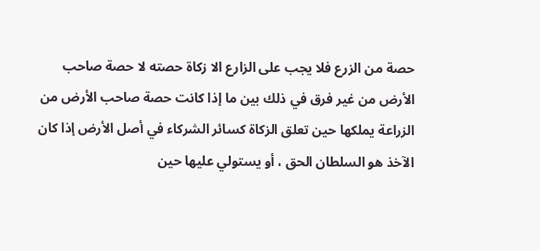حصة من الزرع فلا يجب على الزارع الا زكاة حصته لا حصة صاحب الأرض من غير فرق في ذلك بين ما إذا كانت حصة صاحب الأرض من الزراعة يملكها حين تعلق الزكاة كسائر الشركاء في أصل الأرض إذا كان الآخذ هو السلطان الحق ، أو يستولي عليها حين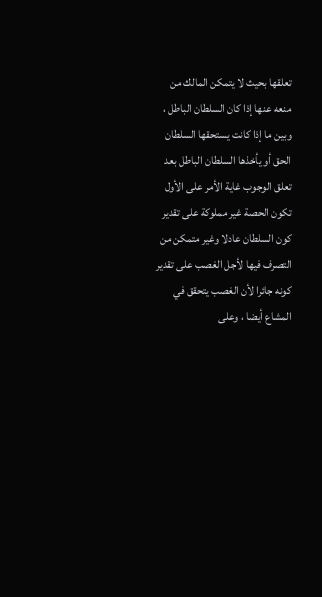تعلقها بحيث لا يتمكن المالك من منعه عنها إذا كان السلطان الباطل ، وبين ما إذا كانت يستحقها السلطان الحق أو يأخذها السلطان الباطل بعد تعلق الوجوب غاية الأمر على الأول تكون الحصة غير مملوكة على تقدير كون السلطان عادلا وغير متمكن من التصرف فيها لأجل الغصب على تقدير كونه جائرا لأن الغصب يتحقق في المشاع أيضا ، وعلى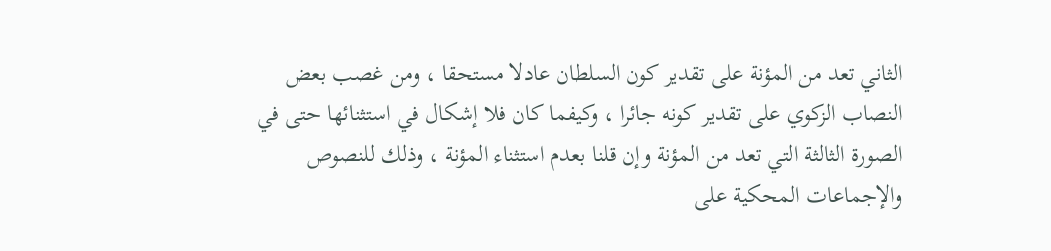الثاني تعد من المؤنة على تقدير كون السلطان عادلا مستحقا ، ومن غصب بعض النصاب الزكوي على تقدير كونه جائرا ، وكيفما كان فلا إشكال في استثنائها حتى في الصورة الثالثة التي تعد من المؤنة وإن قلنا بعدم استثناء المؤنة ، وذلك للنصوص والإجماعات المحكية على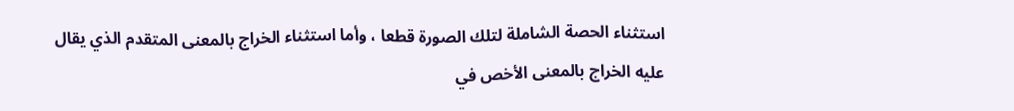استثناء الحصة الشاملة لتلك الصورة قطعا ، وأما استثناء الخراج بالمعنى المتقدم الذي يقال عليه الخراج بالمعنى الأخص في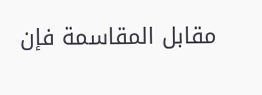مقابل المقاسمة فإن